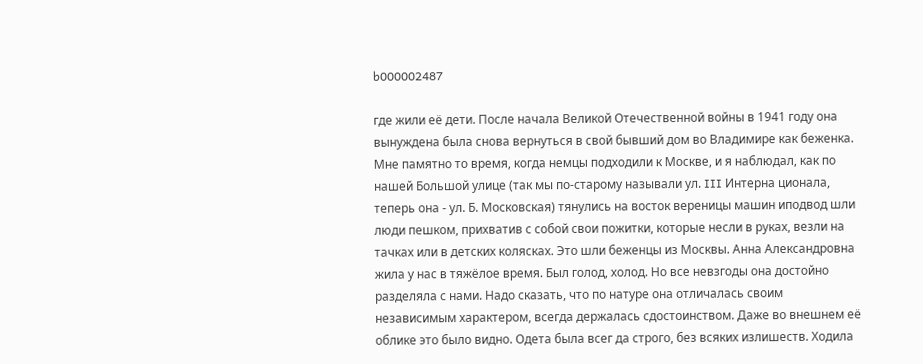b000002487

где жили её дети. После начала Великой Отечественной войны в 1941 году она вынуждена была снова вернуться в свой бывший дом во Владимире как беженка. Мне памятно то время, когда немцы подходили к Москве, и я наблюдал, как по нашей Большой улице (так мы по-старому называли ул. III Интерна ционала, теперь она - ул. Б. Московская) тянулись на восток вереницы машин иподвод шли люди пешком, прихватив с собой свои пожитки, которые несли в руках, везли на тачках или в детских колясках. Это шли беженцы из Москвы. Анна Александровна жила у нас в тяжёлое время. Был голод, холод. Но все невзгоды она достойно разделяла с нами. Надо сказать, что по натуре она отличалась своим независимым характером, всегда держалась сдостоинством. Даже во внешнем её облике это было видно. Одета была всег да строго, без всяких излишеств. Ходила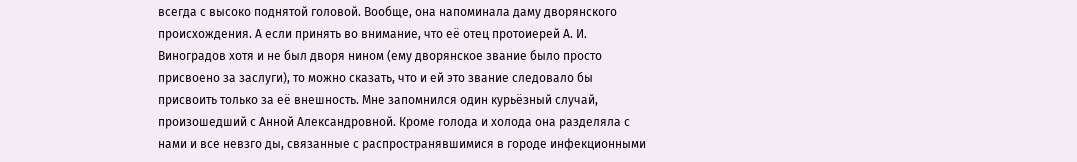всегда с высоко поднятой головой. Вообще, она напоминала даму дворянского происхождения. А если принять во внимание, что её отец протоиерей А. И. Виноградов хотя и не был дворя нином (ему дворянское звание было просто присвоено за заслуги), то можно сказать, что и ей это звание следовало бы присвоить только за её внешность. Мне запомнился один курьёзный случай, произошедший с Анной Александровной. Кроме голода и холода она разделяла с нами и все невзго ды, связанные с распространявшимися в городе инфекционными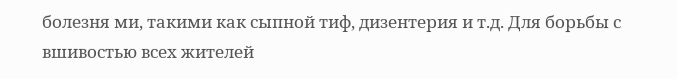болезня ми, такими как сыпной тиф, дизентерия и т.д. Для борьбы с вшивостью всех жителей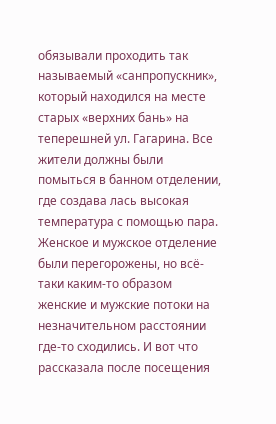обязывали проходить так называемый «санпропускник», который находился на месте старых «верхних бань» на теперешней ул. Гагарина. Все жители должны были помыться в банном отделении, где создава лась высокая температура с помощью пара. Женское и мужское отделение были перегорожены, но всё-таки каким-то образом женские и мужские потоки на незначительном расстоянии где-то сходились. И вот что рассказала после посещения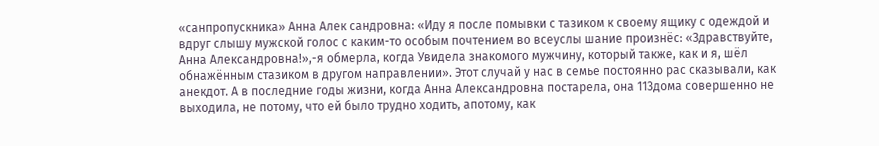«санпропускника» Анна Алек сандровна: «Иду я после помывки с тазиком к своему ящику с одеждой и вдруг слышу мужской голос с каким-то особым почтением во всеуслы шание произнёс: «Здравствуйте, Анна Александровна!»,-я обмерла, когда Увидела знакомого мужчину, который также, как и я, шёл обнажённым стазиком в другом направлении». Этот случай у нас в семье постоянно рас сказывали, как анекдот. А в последние годы жизни, когда Анна Александровна постарела, она 113дома совершенно не выходила, не потому, что ей было трудно ходить, апотому, как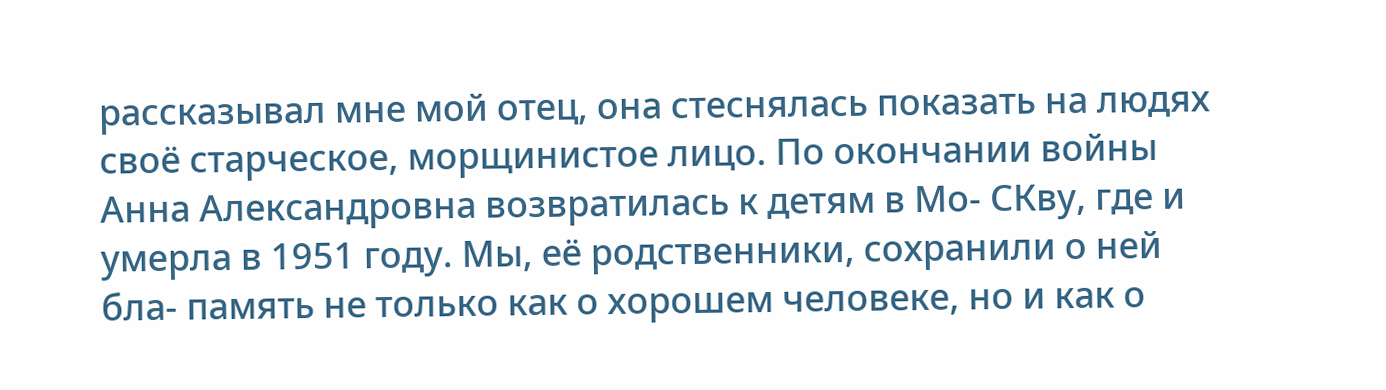рассказывал мне мой отец, она стеснялась показать на людях своё старческое, морщинистое лицо. По окончании войны Анна Александровна возвратилась к детям в Мо- СКву, где и умерла в 1951 году. Мы, её родственники, сохранили о ней бла- память не только как о хорошем человеке, но и как о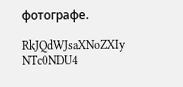фотографе.

RkJQdWJsaXNoZXIy NTc0NDU4